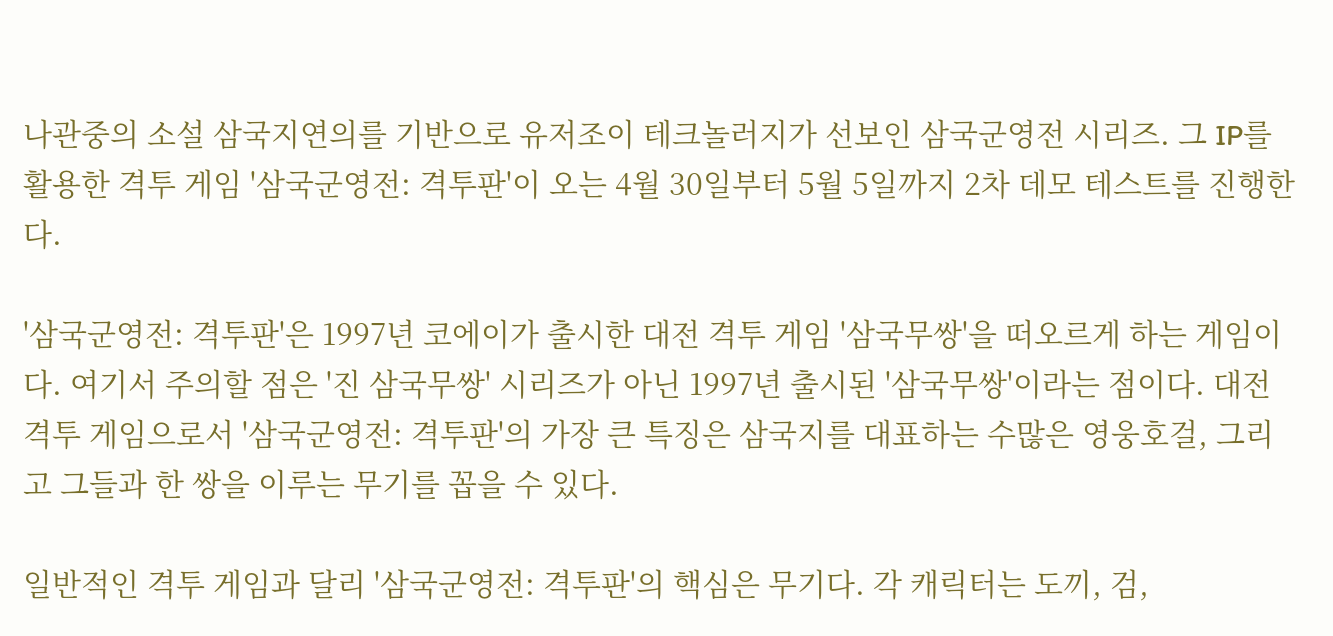나관중의 소설 삼국지연의를 기반으로 유저조이 테크놀러지가 선보인 삼국군영전 시리즈. 그 IP를 활용한 격투 게임 '삼국군영전: 격투판'이 오는 4월 30일부터 5월 5일까지 2차 데모 테스트를 진행한다.

'삼국군영전: 격투판'은 1997년 코에이가 출시한 대전 격투 게임 '삼국무쌍'을 떠오르게 하는 게임이다. 여기서 주의할 점은 '진 삼국무쌍' 시리즈가 아닌 1997년 출시된 '삼국무쌍'이라는 점이다. 대전 격투 게임으로서 '삼국군영전: 격투판'의 가장 큰 특징은 삼국지를 대표하는 수많은 영웅호걸, 그리고 그들과 한 쌍을 이루는 무기를 꼽을 수 있다.

일반적인 격투 게임과 달리 '삼국군영전: 격투판'의 핵심은 무기다. 각 캐릭터는 도끼, 검,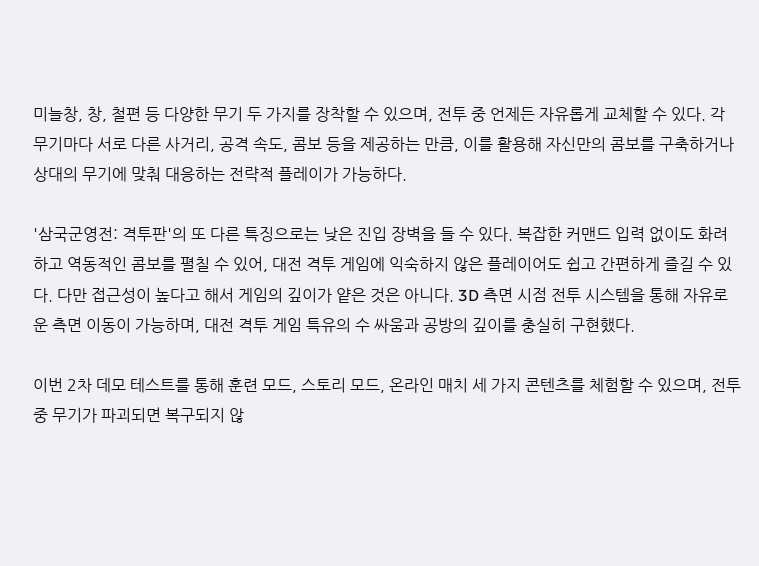미늘창, 창, 철편 등 다양한 무기 두 가지를 장착할 수 있으며, 전투 중 언제든 자유롭게 교체할 수 있다. 각 무기마다 서로 다른 사거리, 공격 속도, 콤보 등을 제공하는 만큼, 이를 활용해 자신만의 콤보를 구축하거나 상대의 무기에 맞춰 대응하는 전략적 플레이가 가능하다.

'삼국군영전: 격투판'의 또 다른 특징으로는 낮은 진입 장벽을 들 수 있다. 복잡한 커맨드 입력 없이도 화려하고 역동적인 콤보를 펼칠 수 있어, 대전 격투 게임에 익숙하지 않은 플레이어도 쉽고 간편하게 즐길 수 있다. 다만 접근성이 높다고 해서 게임의 깊이가 얕은 것은 아니다. 3D 측면 시점 전투 시스템을 통해 자유로운 측면 이동이 가능하며, 대전 격투 게임 특유의 수 싸움과 공방의 깊이를 충실히 구현했다.

이번 2차 데모 테스트를 통해 훈련 모드, 스토리 모드, 온라인 매치 세 가지 콘텐츠를 체험할 수 있으며, 전투 중 무기가 파괴되면 복구되지 않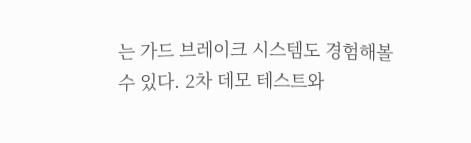는 가드 브레이크 시스템도 경험해볼 수 있다. 2차 데모 테스트와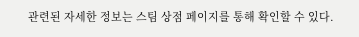관련된 자세한 정보는 스팀 상점 페이지를 통해 확인할 수 있다.